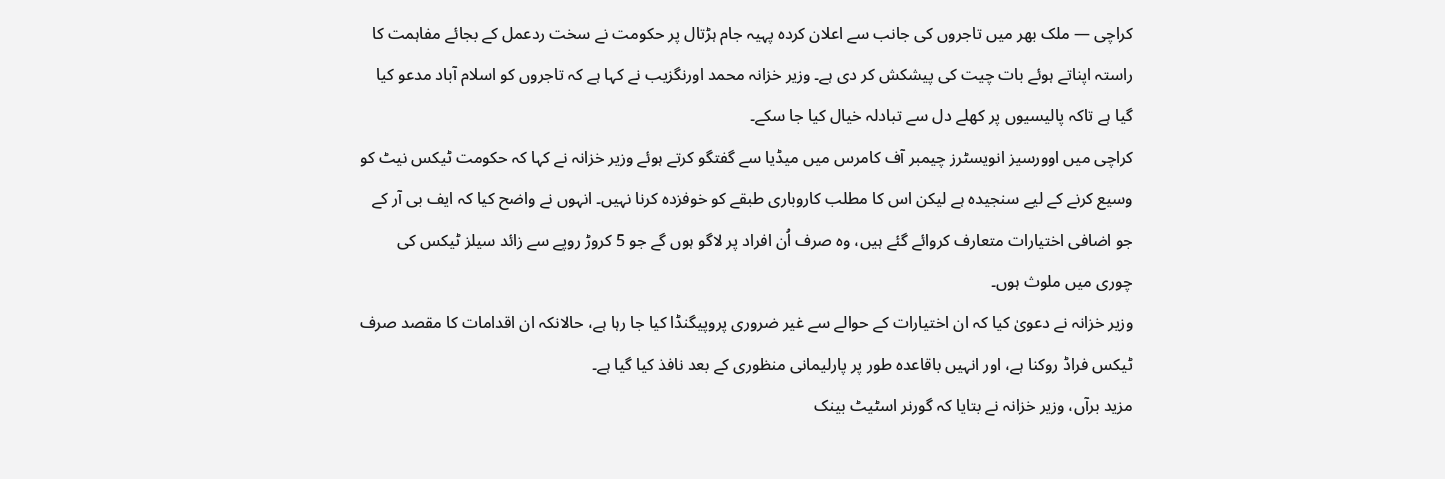کراچی — ملک بھر میں تاجروں کی جانب سے اعلان کردہ پہیہ جام ہڑتال پر حکومت نے سخت ردعمل کے بجائے مفاہمت کا راستہ اپناتے ہوئے بات چیت کی پیشکش کر دی ہے۔ وزیر خزانہ محمد اورنگزیب نے کہا ہے کہ تاجروں کو اسلام آباد مدعو کیا گیا ہے تاکہ پالیسیوں پر کھلے دل سے تبادلہ خیال کیا جا سکے۔
کراچی میں اوورسیز انویسٹرز چیمبر آف کامرس میں میڈیا سے گفتگو کرتے ہوئے وزیر خزانہ نے کہا کہ حکومت ٹیکس نیٹ کو وسیع کرنے کے لیے سنجیدہ ہے لیکن اس کا مطلب کاروباری طبقے کو خوفزدہ کرنا نہیں۔ انہوں نے واضح کیا کہ ایف بی آر کے جو اضافی اختیارات متعارف کروائے گئے ہیں، وہ صرف اُن افراد پر لاگو ہوں گے جو 5 کروڑ روپے سے زائد سیلز ٹیکس کی چوری میں ملوث ہوں۔
وزیر خزانہ نے دعویٰ کیا کہ ان اختیارات کے حوالے سے غیر ضروری پروپیگنڈا کیا جا رہا ہے، حالانکہ ان اقدامات کا مقصد صرف ٹیکس فراڈ روکنا ہے، اور انہیں باقاعدہ طور پر پارلیمانی منظوری کے بعد نافذ کیا گیا ہے۔
مزید برآں، وزیر خزانہ نے بتایا کہ گورنر اسٹیٹ بینک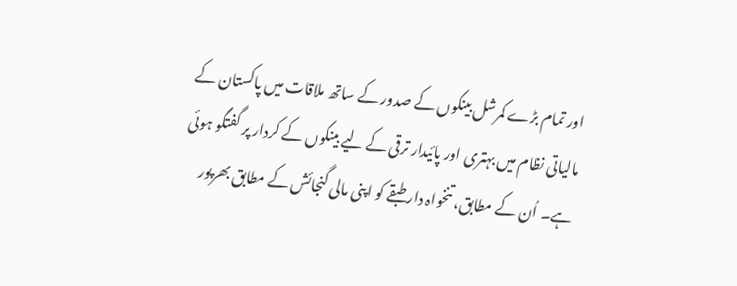اور تمام بڑے کمرشل بینکوں کے صدور کے ساتھ ملاقات میں پاکستان کے مالیاتی نظام میں بہتری اور پائیدار ترقی کے لیے بینکوں کے کردار پر گفتگو ہوئی ہے۔ اُن کے مطابق، تنخواہ دار طبقے کو اپنی مالی گنجائش کے مطابق بھرپور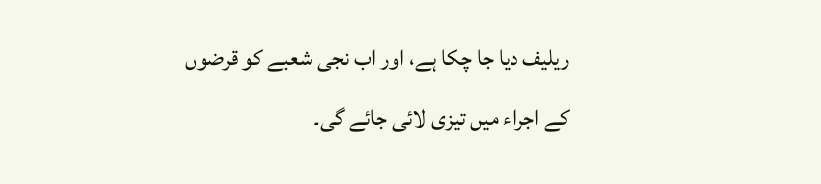ریلیف دیا جا چکا ہے، اور اب نجی شعبے کو قرضوں کے اجراء میں تیزی لائی جائے گی۔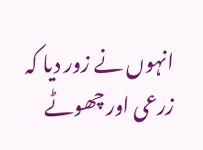انہوں نے زور دیا کہ زرعی اور چھوٹے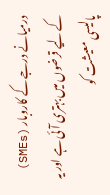درمیانے درجے کے کاروبار (SMEs) کے لیے قرضوں میں بہتری آئی ہے اور یہ پالیسی معیشت کو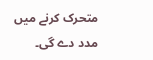متحرک کرنے میں مدد دے گی۔